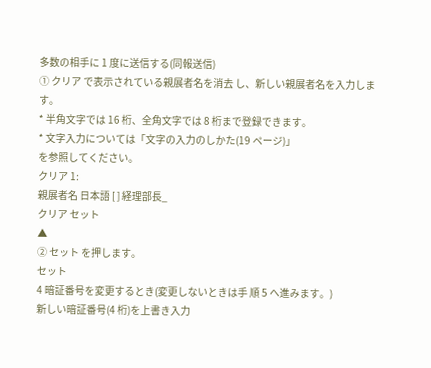多数の相手に 1 度に送信する(同報送信)
① クリア で表示されている親展者名を消去 し、新しい親展者名を入力します。
* 半角文字では 16 桁、全角文字では 8 桁まで登録できます。
* 文字入力については「文字の入力のしかた(19 ページ)」
を参照してください。
クリア 1:
親展者名 日本語 [ ] 経理部長_
クリア セット
▲
② セット を押します。
セット
4 暗証番号を変更するとき(変更しないときは手 順 5 へ進みます。)
新しい暗証番号(4 桁)を上書き入力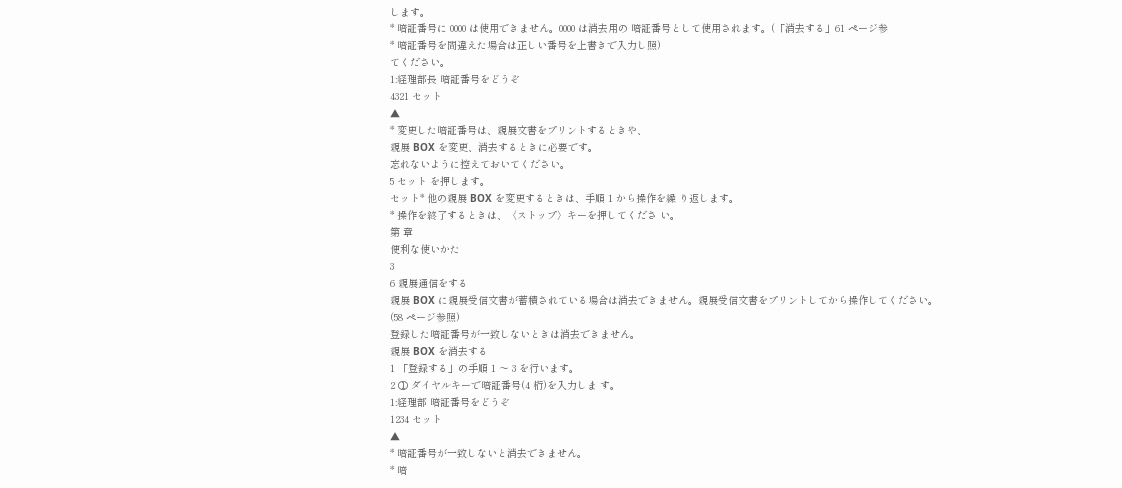します。
* 暗証番号に 0000 は使用できません。0000 は消去用の 暗証番号として使用されます。(「消去する」61 ページ参
* 暗証番号を間違えた場合は正しい番号を上書きで入力し照)
てください。
1:経理部長 暗証番号をどうぞ
4321 セット
▲
* 変更した暗証番号は、親展文書をプリントするときや、
親展 BOX を変更、消去するときに必要です。
忘れないように控えておいてください。
5 セット を押します。
セット* 他の親展 BOX を変更するときは、手順 1 から操作を繰 り返します。
* 操作を終了するときは、〈ストップ〉キーを押してくださ い。
第 章
便利な使いかた
3
6 親展通信をする
親展 BOX に親展受信文書が蓄積されている場合は消去できません。親展受信文書をプリントしてから操作してください。
(58 ページ参照)
登録した暗証番号が一致しないときは消去できません。
親展 BOX を消去する
1 「登録する」の手順 1 〜 3 を行います。
2 ① ダイヤルキーで暗証番号(4 桁)を入力しま す。
1:経理部 暗証番号をどうぞ
1234 セット
▲
* 暗証番号が一致しないと消去できません。
* 暗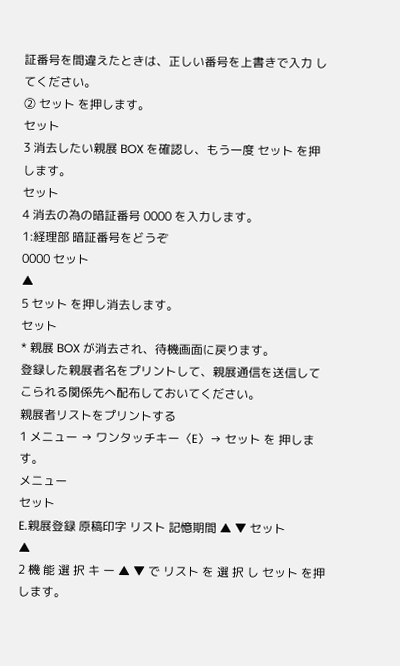証番号を間違えたときは、正しい番号を上書きで入力 してください。
② セット を押します。
セット
3 消去したい親展 BOX を確認し、もう一度 セット を押します。
セット
4 消去の為の暗証番号 0000 を入力します。
1:経理部 暗証番号をどうぞ
0000 セット
▲
5 セット を押し消去します。
セット
* 親展 BOX が消去され、待機画面に戻ります。
登録した親展者名をプリントして、親展通信を送信してこられる関係先へ配布しておいてください。
親展者リストをプリントする
1 メニュー → ワンタッチキー〈E〉→ セット を 押します。
メニュー
セット
E.親展登録 原稿印字 リスト 記憶期間 ▲ ▼ セット
▲
2 機 能 選 択 キ ー ▲ ▼ で リスト を 選 択 し セット を押します。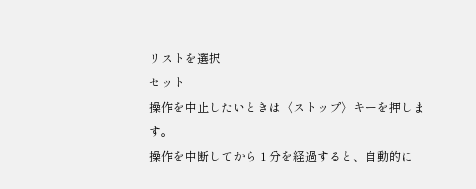リストを選択
セット
操作を中止したいときは〈ストップ〉キーを押します。
操作を中断してから 1 分を経過すると、自動的に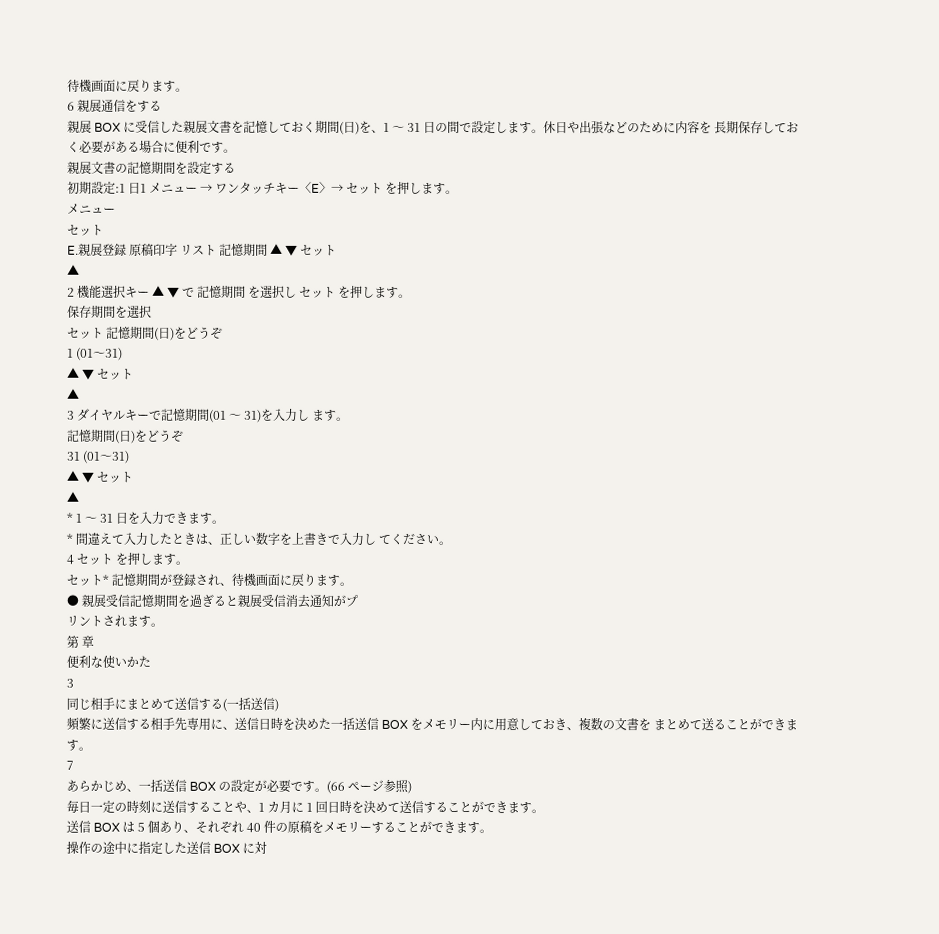待機画面に戻ります。
6 親展通信をする
親展 BOX に受信した親展文書を記憶しておく期間(日)を、1 〜 31 日の間で設定します。休日や出張などのために内容を 長期保存しておく必要がある場合に便利です。
親展文書の記憶期間を設定する
初期設定:1 日1 メニュー → ワンタッチキー〈E〉→ セット を押します。
メニュー
セット
E.親展登録 原稿印字 リスト 記憶期間 ▲ ▼ セット
▲
2 機能選択キー ▲ ▼ で 記憶期間 を選択し セット を押します。
保存期間を選択
セット 記憶期間(日)をどうぞ
1 (01〜31)
▲ ▼ セット
▲
3 ダイヤルキーで記憶期間(01 〜 31)を入力し ます。
記憶期間(日)をどうぞ
31 (01〜31)
▲ ▼ セット
▲
* 1 〜 31 日を入力できます。
* 間違えて入力したときは、正しい数字を上書きで入力し てください。
4 セット を押します。
セット* 記憶期間が登録され、待機画面に戻ります。
● 親展受信記憶期間を過ぎると親展受信消去通知がプ
リントされます。
第 章
便利な使いかた
3
同じ相手にまとめて送信する(一括送信)
頻繁に送信する相手先専用に、送信日時を決めた一括送信 BOX をメモリー内に用意しておき、複数の文書を まとめて送ることができます。
7
あらかじめ、一括送信 BOX の設定が必要です。(66 ページ参照)
毎日一定の時刻に送信することや、1 カ月に 1 回日時を決めて送信することができます。
送信 BOX は 5 個あり、それぞれ 40 件の原稿をメモリーすることができます。
操作の途中に指定した送信 BOX に対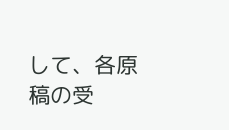して、各原稿の受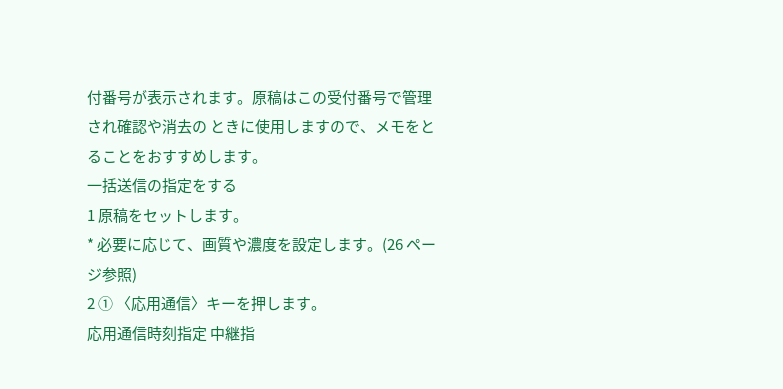付番号が表示されます。原稿はこの受付番号で管理され確認や消去の ときに使用しますので、メモをとることをおすすめします。
一括送信の指定をする
1 原稿をセットします。
* 必要に応じて、画質や濃度を設定します。(26 ページ参照)
2 ① 〈応用通信〉キーを押します。
応用通信時刻指定 中継指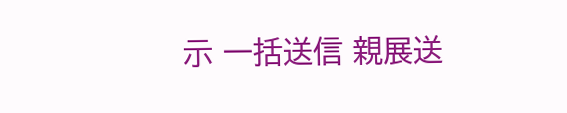示 一括送信 親展送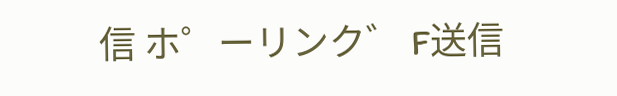信 ホ゜ーリンク゛ F送信